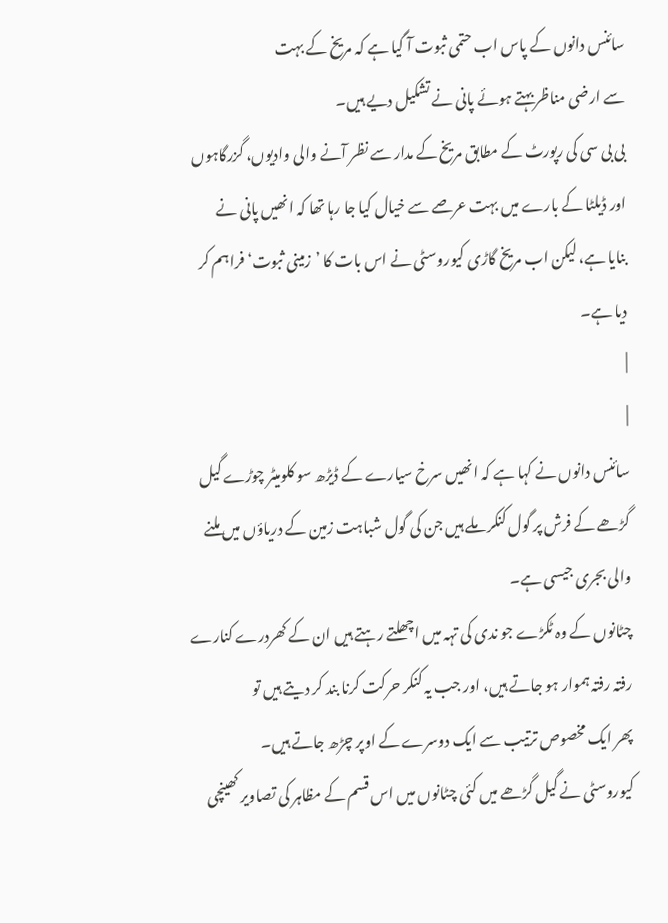سائنس دانوں کے پاس اب حتمی ثبوت آ گیا ہے کہ مریخ کے بہت
سے ارضی مناظر بہتے ہوئے پانی نے تشکیل دیے ہیں۔
بی بی سی کی رپورٹ کے مطابق مریخ کے مدار سے نظر آنے والی وادیوں، گزرگاہوں
اور ڈیلٹا کے بارے میں بہت عرصے سے خیال کیا جا رہا تھا کہ انھیں پانی نے
بنایا ہے، لیکن اب مریخ گاڑی کیوروسٹی نے اس بات کا ’زمینی ثبوت‘ فراہم کر
دیا ہے۔
|
|
سائنس دانوں نے کہا ہے کہ انھیں سرخ سیارے کے ڈیڑھ سو کلومیٹر چوڑے گیل
گڑھے کے فرش پر گول کنکر ملے ہیں جن کی گول شباہت زمین کے دریاؤں میں ملنے
والی بجری جیسی ہے۔
چٹانوں کے وہ ٹکڑے جو ندی کی تہہ میں اچھلتے رہتے ہیں ان کے کھردرے کنارے
رفتہ رفتہ ہموار ہو جاتے ہیں، اور جب یہ کنکر حرکت کرنا بند کر دیتے ہیں تو
پھر ایک مخصوص ترتیب سے ایک دوسرے کے اوپر چڑھ جاتے ہیں۔
کیوروسٹی نے گیل گڑھے میں کئی چٹانوں میں اس قسم کے مظاہر کی تصاویر کھینچی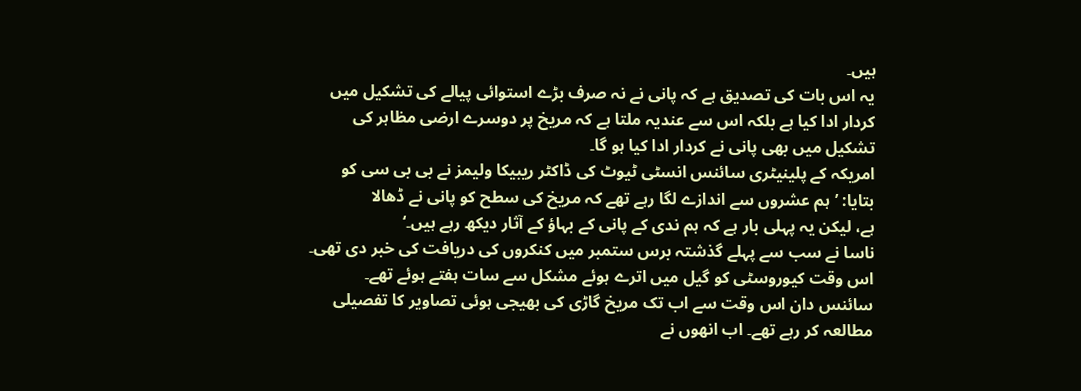ہیں۔
یہ اس بات کی تصدیق ہے کہ پانی نے نہ صرف بڑے استوائی پیالے کی تشکیل میں
کردار ادا کیا ہے بلکہ اس سے عندیہ ملتا ہے کہ مریخ پر دوسرے ارضی مظاہر کی
تشکیل میں بھی پانی نے کردار ادا کیا ہو گا۔
امریکہ کے پلینیٹری سائنس انسٹی ٹیوٹ کی ڈاکٹر ریبیکا ولیمز نے بی بی سی کو
بتایا: ’ہم عشروں سے اندازے لگا رہے تھے کہ مریخ کی سطح کو پانی نے ڈھالا
ہے، لیکن یہ پہلی بار ہے کہ ہم ندی کے پانی کے بہاؤ کے آثار دیکھ رہے ہیں۔‘
ناسا نے سب سے پہلے گذشتہ برس ستمبر میں کنکروں کی دریافت کی خبر دی تھی۔
اس وقت کیوروسٹی کو گیل میں اترے ہوئے مشکل سے سات ہفتے ہوئے تھے۔
سائنس دان اس وقت سے اب تک مریخ گاڑی کی بھیجی ہوئی تصاویر کا تفصیلی
مطالعہ کر رہے تھے۔ اب انھوں نے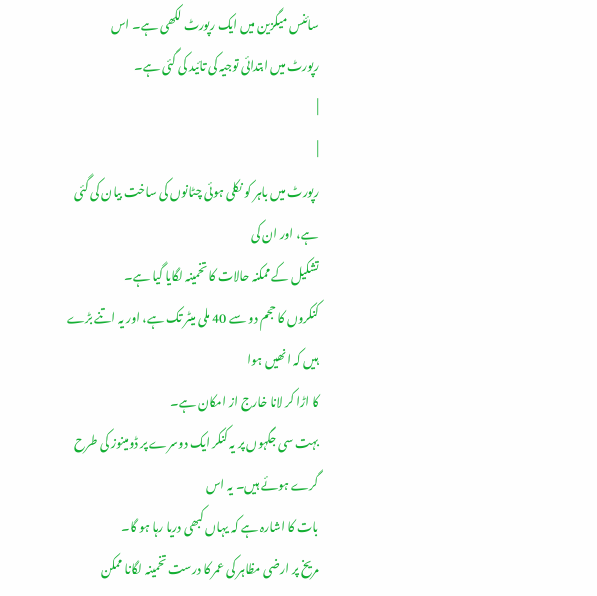سائنس میگزین میں ایک رپورٹ لکھی ہے۔ اس
رپورٹ میں ابتدائی توجیہ کی تائید کی گئی ہے۔
|
|
رپورٹ میں باہر کو نکلی ہوئی چٹانوں کی ساخت بیان کی گئی ہے، اور ان کی
تشکیل کے ممکنہ حالات کا تخمینہ لگایا گیا ہے۔
کنکروں کا حجم دو سے 40 ملی میٹر تک ہے، اور یہ اتنے بڑے ہیں کہ انھیں ہوا
کا اڑا کر لانا خارج از امکان ہے۔
بہت سی جگہوں پر یہ کنکر ایک دوسرے پر ڈومینوز کی طرح گرے ہوئے ہیں۔ یہ اس
بات کا اشارہ ہے کہ یہاں کبھی دریا رہا ہو گا۔
مریخ پر ارضی مظاہر کی عمر کا درست تخمینہ لگانا ممکن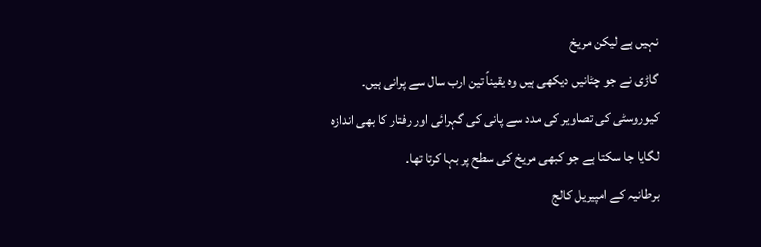نہیں ہے لیکن مریخ
گاڑی نے جو چٹانیں دیکھی ہیں وہ یقیناً تین ارب سال سے پرانی ہیں۔
کیوروسٹی کی تصاویر کی مدد سے پانی کی گہرائی اور رفتار کا بھی اندازہ
لگایا جا سکتا ہے جو کبھی مریخ کی سطح پر بہا کرتا تھا۔
برطانیہ کے امپیریل کالج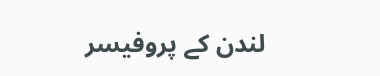لندن کے پروفیسر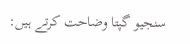سنجیو گپتا وضاحت کرتے ہیں: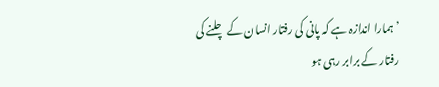’ہمارا اندازہ ہے کہ پانی کی رفتار انسان کے چلنے کی رفتار کے برابر رہی ہو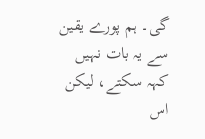گی۔ ہم پورے یقین سے یہ بات نہیں کہہ سکتے، لیکن اس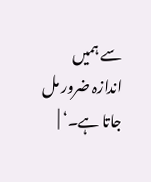سے ہمیں اندازہ ضرور مل
جاتا ہے۔‘ |